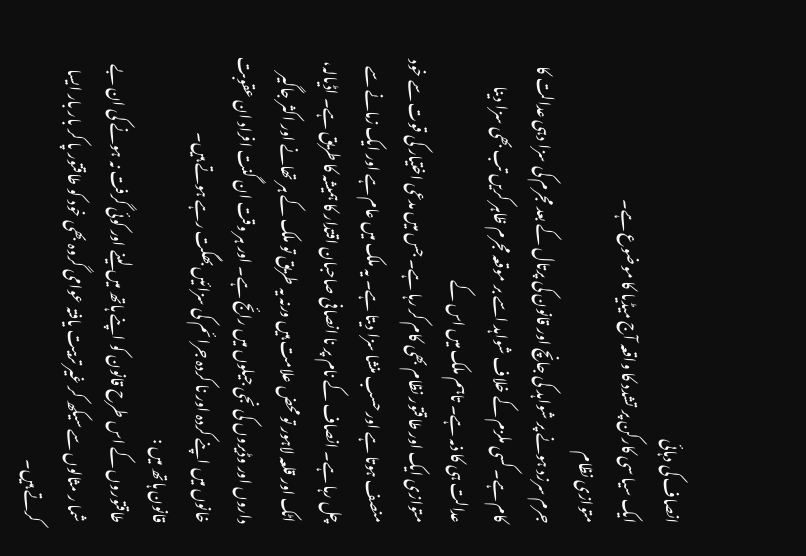انصاف کی دہائی
ایک سیا سی کارکن پر تشدد کا واقعہ آج میڈیا کا موضوع ہے۔
متوازی نظام
جرم سرزد ہونے پر شواہد کی جانچ اور قانون کی پرتال کے بعد مجرم کی سزا دہی عدالت کا کام ہے۔ کسی ملزم کے خلاف شواہد اسے بر موقعہ مجرم ظاہر کریں تب بھی سزا دینا عدالت ہی کا ذمہ ہے۔ تاہم ملک میں اس کے
متوازی ایک اور طاقتور نظام بھی کام کر رہا ہے۔ جس میں مدعی اختیار کی قوت سے خود منصف ہوتا ہے اور حسب منشا سزا دیتا ہے۔ یہ ملک میں عام ہے اور ایک زمانے سے چل رہا ہے۔ انصاف کے نام پر نا انصافی صاحبان اقتدار کا ہمیشہ کا طریق ہے۔ اڈیالہ، اٹک اور قلعہ لاہور تو محض علامت ہیں ورنہ یہ طریق تو ملک کے ہر تھانے اور اکثر جاگیر داروں اور وڈیروں کی نجی جیلوں میں رائج ہے۔ اور ہر وقت ان گنت افراد ان عقوبت خانوں میں اپنے کردہ اور نا کردہ جرائم کی سزائیں بھگت رہے ہوتے ہیں۔
قانون ہاتھ میں :
طاقتوروں کے اس طرح قانون کو اپنے ہاتھ میں لینے اور کوئی گرفت نہ ہونے کی ان بے شما ر مثالوں سے سیکھ کر غیر تربیت یافتہ عوامی گروہ بھی خود کو طاقتور پا کر بار بار ایسا کرتے ہیں۔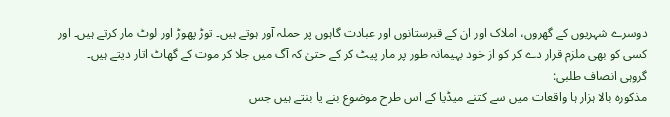دوسرے شہریوں کے گھروں، املاک اور ان کے قبرستانوں اور عبادت گاہوں پر حملہ آور ہوتے ہیں۔ توڑ پھوڑ اور لوٹ مار کرتے ہیں۔ اور کسی کو بھی ملزم قرار دے کر کو از خود بہیمانہ طور پر مار پیٹ کر کے حتیٰ کہ آگ میں جلا کر موت کے گھاٹ اتار دیتے ہیں۔
گروہی انصاف طلبی:
مذکورہ بالا ہزار ہا واقعات میں سے کتنے میڈیا کے اس طرح موضوع بنے یا بنتے ہیں جس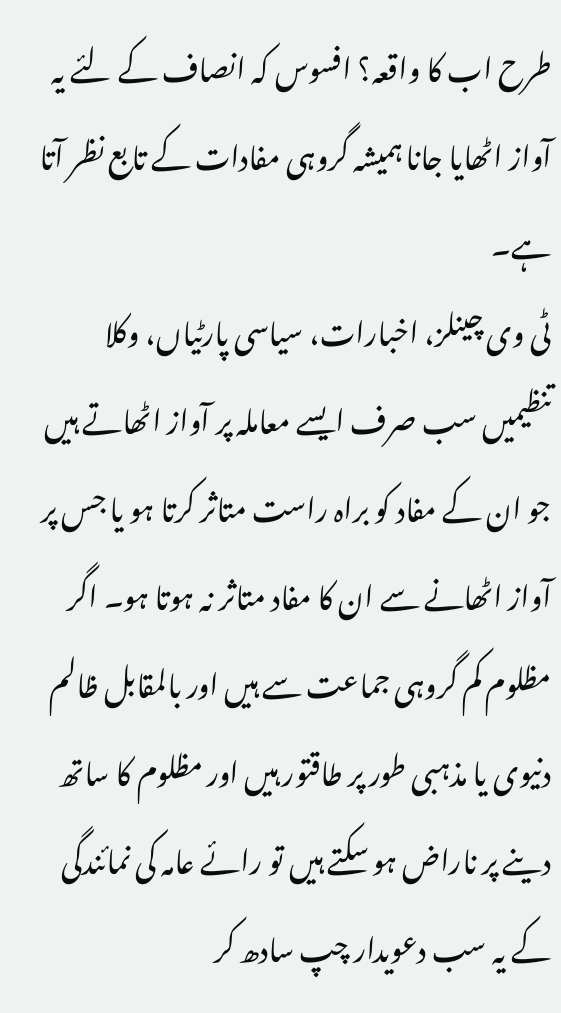طرح اب کا واقعہ؟ افسوس کہ انصاف کے لئے یہ آواز اٹھایا جانا ہمیشہ گروہی مفادات کے تابع نظر آتا ہے۔
ٹی وی چینلز، اخبارات، سیاسی پارٹیاں، وکلا تنظیمیں سب صرف ایسے معاملہ پر آواز اٹھاتے ہیں جو ان کے مفاد کو براہ راست متاثر کرتا ہو یا جس پر آواز اٹھانے سے ان کا مفاد متاثر نہ ہوتا ہو۔ اگر مظلوم کم گروہی جماعت سے ہیں اور بالمقابل ظالم دنیوی یا مذہبی طور پر طاقتور ہیں اور مظلوم کا ساتھ دینے پر ناراض ہو سکتے ہیں تو رائے عامہ کی نمائندگی کے یہ سب دعویدار چپ سادھ کر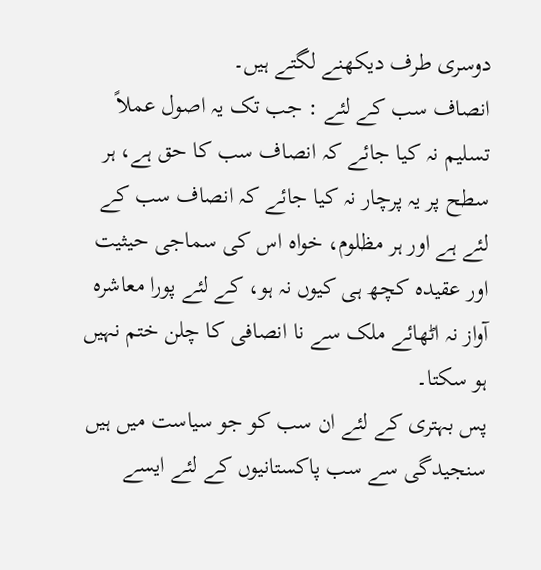دوسری طرف دیکھنے لگتے ہیں۔
انصاف سب کے لئے : جب تک یہ اصول عملاً تسلیم نہ کیا جائے کہ انصاف سب کا حق ہے، ہر سطح پر یہ پرچار نہ کیا جائے کہ انصاف سب کے لئے ہے اور ہر مظلوم، خواہ اس کی سماجی حیثیت اور عقیدہ کچھ ہی کیوں نہ ہو، کے لئے پورا معاشرہ آواز نہ اٹھائے ملک سے نا انصافی کا چلن ختم نہیں ہو سکتا۔
پس بہتری کے لئے ان سب کو جو سیاست میں ہیں سنجیدگی سے سب پاکستانیوں کے لئے ایسے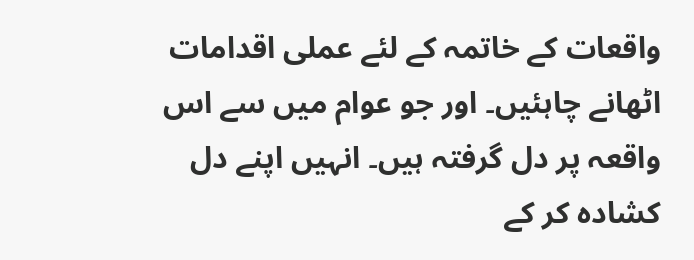واقعات کے خاتمہ کے لئے عملی اقدامات اٹھانے چاہئیں۔ اور جو عوام میں سے اس واقعہ پر دل گرفتہ ہیں۔ انہیں اپنے دل کشادہ کر کے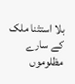بلا استثنا ملک کے سارے مظلوموں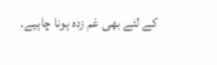کے لئے بھی غم زدہ ہونا چاہیے۔